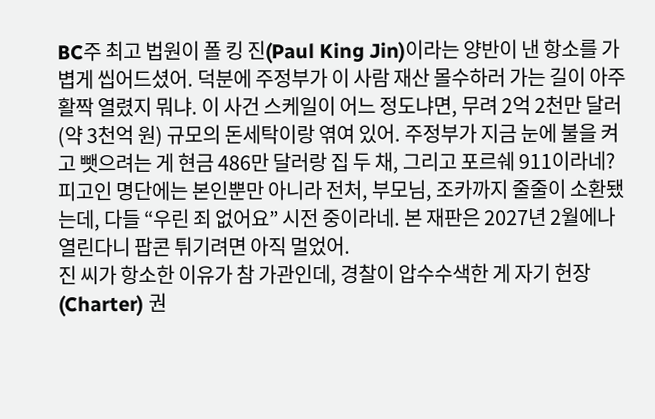BC주 최고 법원이 폴 킹 진(Paul King Jin)이라는 양반이 낸 항소를 가볍게 씹어드셨어. 덕분에 주정부가 이 사람 재산 몰수하러 가는 길이 아주 활짝 열렸지 뭐냐. 이 사건 스케일이 어느 정도냐면, 무려 2억 2천만 달러(약 3천억 원) 규모의 돈세탁이랑 엮여 있어. 주정부가 지금 눈에 불을 켜고 뺏으려는 게 현금 486만 달러랑 집 두 채, 그리고 포르쉐 911이라네? 피고인 명단에는 본인뿐만 아니라 전처, 부모님, 조카까지 줄줄이 소환됐는데, 다들 “우린 죄 없어요” 시전 중이라네. 본 재판은 2027년 2월에나 열린다니 팝콘 튀기려면 아직 멀었어.
진 씨가 항소한 이유가 참 가관인데, 경찰이 압수수색한 게 자기 헌장(Charter) 권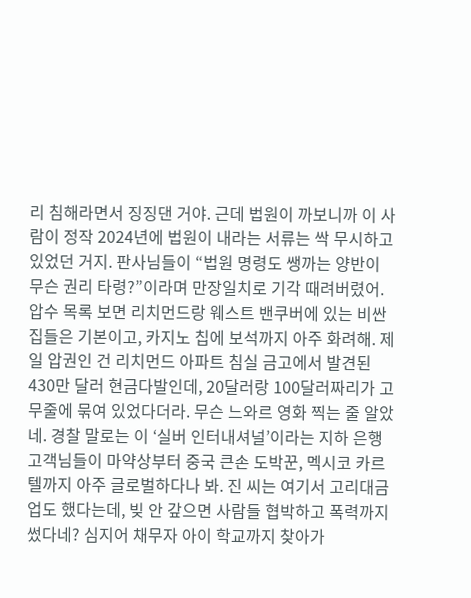리 침해라면서 징징댄 거야. 근데 법원이 까보니까 이 사람이 정작 2024년에 법원이 내라는 서류는 싹 무시하고 있었던 거지. 판사님들이 “법원 명령도 쌩까는 양반이 무슨 권리 타령?”이라며 만장일치로 기각 때려버렸어.
압수 목록 보면 리치먼드랑 웨스트 밴쿠버에 있는 비싼 집들은 기본이고, 카지노 칩에 보석까지 아주 화려해. 제일 압권인 건 리치먼드 아파트 침실 금고에서 발견된 430만 달러 현금다발인데, 20달러랑 100달러짜리가 고무줄에 묶여 있었다더라. 무슨 느와르 영화 찍는 줄 알았네. 경찰 말로는 이 ‘실버 인터내셔널’이라는 지하 은행 고객님들이 마약상부터 중국 큰손 도박꾼, 멕시코 카르텔까지 아주 글로벌하다나 봐. 진 씨는 여기서 고리대금업도 했다는데, 빚 안 갚으면 사람들 협박하고 폭력까지 썼다네? 심지어 채무자 아이 학교까지 찾아가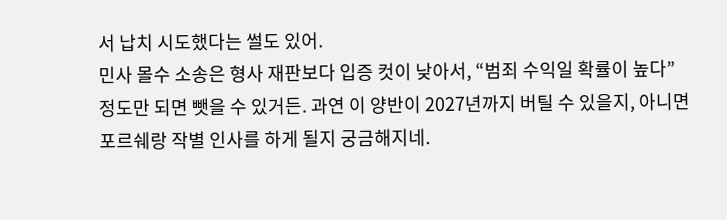서 납치 시도했다는 썰도 있어.
민사 몰수 소송은 형사 재판보다 입증 컷이 낮아서, “범죄 수익일 확률이 높다” 정도만 되면 뺏을 수 있거든. 과연 이 양반이 2027년까지 버틸 수 있을지, 아니면 포르쉐랑 작별 인사를 하게 될지 궁금해지네.